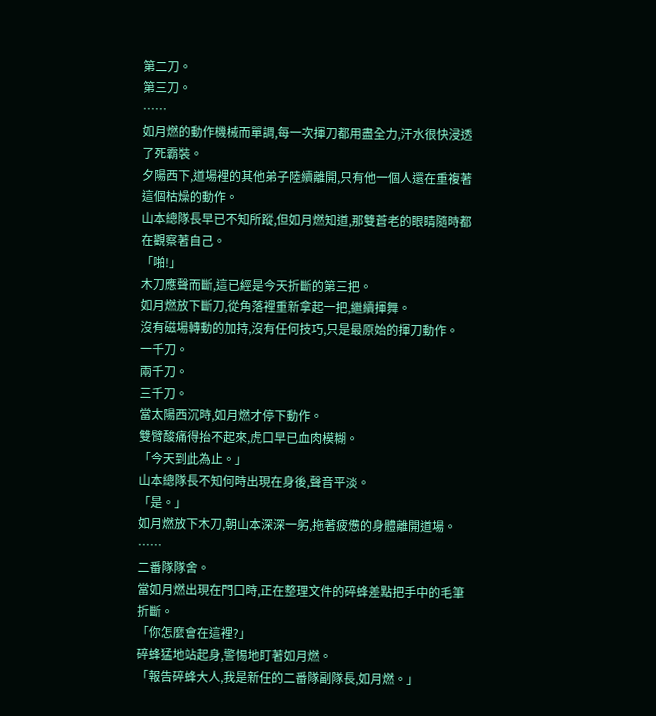第二刀。
第三刀。
……
如月燃的動作機械而單調,每一次揮刀都用盡全力,汗水很快浸透了死霸裝。
夕陽西下,道場裡的其他弟子陸續離開,只有他一個人還在重複著這個枯燥的動作。
山本總隊長早已不知所蹤,但如月燃知道,那雙蒼老的眼睛隨時都在觀察著自己。
「啪!」
木刀應聲而斷,這已經是今天折斷的第三把。
如月燃放下斷刀,從角落裡重新拿起一把,繼續揮舞。
沒有磁場轉動的加持,沒有任何技巧,只是最原始的揮刀動作。
一千刀。
兩千刀。
三千刀。
當太陽西沉時,如月燃才停下動作。
雙臂酸痛得抬不起來,虎口早已血肉模糊。
「今天到此為止。」
山本總隊長不知何時出現在身後,聲音平淡。
「是。」
如月燃放下木刀,朝山本深深一躬,拖著疲憊的身體離開道場。
……
二番隊隊舍。
當如月燃出現在門口時,正在整理文件的碎蜂差點把手中的毛筆折斷。
「你怎麼會在這裡?」
碎蜂猛地站起身,警惕地盯著如月燃。
「報告碎蜂大人,我是新任的二番隊副隊長,如月燃。」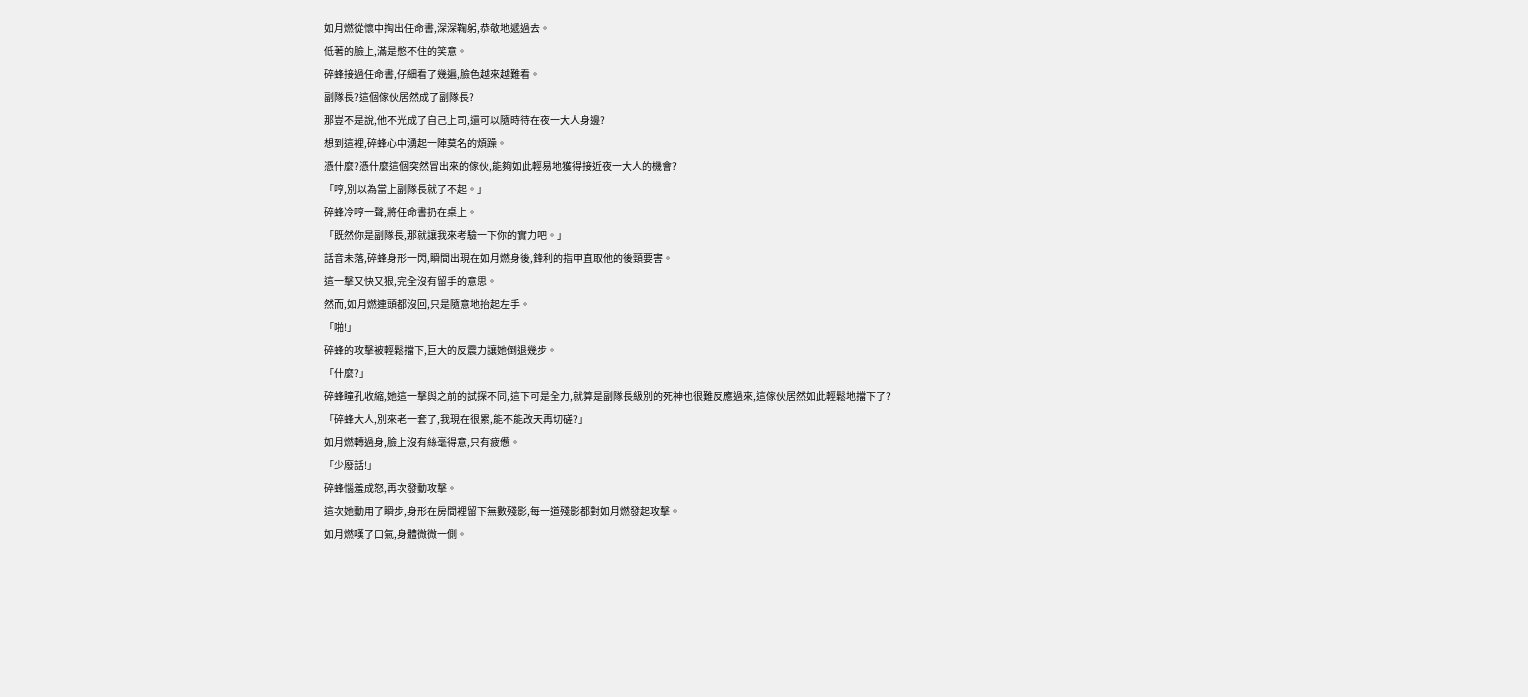如月燃從懷中掏出任命書,深深鞠躬,恭敬地遞過去。
低著的臉上,滿是憋不住的笑意。
碎蜂接過任命書,仔細看了幾遍,臉色越來越難看。
副隊長?這個傢伙居然成了副隊長?
那豈不是說,他不光成了自己上司,還可以隨時待在夜一大人身邊?
想到這裡,碎蜂心中湧起一陣莫名的煩躁。
憑什麼?憑什麼這個突然冒出來的傢伙,能夠如此輕易地獲得接近夜一大人的機會?
「哼,別以為當上副隊長就了不起。」
碎蜂冷哼一聲,將任命書扔在桌上。
「既然你是副隊長,那就讓我來考驗一下你的實力吧。」
話音未落,碎蜂身形一閃,瞬間出現在如月燃身後,鋒利的指甲直取他的後頸要害。
這一擊又快又狠,完全沒有留手的意思。
然而,如月燃連頭都沒回,只是隨意地抬起左手。
「啪!」
碎蜂的攻擊被輕鬆擋下,巨大的反震力讓她倒退幾步。
「什麼?」
碎蜂瞳孔收縮,她這一擊與之前的試探不同,這下可是全力,就算是副隊長級別的死神也很難反應過來,這傢伙居然如此輕鬆地擋下了?
「碎蜂大人,別來老一套了,我現在很累,能不能改天再切磋?」
如月燃轉過身,臉上沒有絲毫得意,只有疲憊。
「少廢話!」
碎蜂惱羞成怒,再次發動攻擊。
這次她動用了瞬步,身形在房間裡留下無數殘影,每一道殘影都對如月燃發起攻擊。
如月燃嘆了口氣,身體微微一側。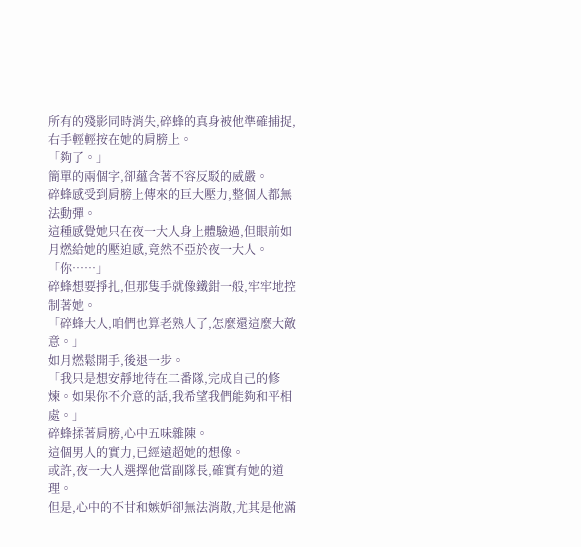所有的殘影同時消失,碎蜂的真身被他準確捕捉,右手輕輕按在她的肩膀上。
「夠了。」
簡單的兩個字,卻蘊含著不容反駁的威嚴。
碎蜂感受到肩膀上傳來的巨大壓力,整個人都無法動彈。
這種感覺她只在夜一大人身上體驗過,但眼前如月燃給她的壓迫感,竟然不亞於夜一大人。
「你……」
碎蜂想要掙扎,但那隻手就像鐵鉗一般,牢牢地控制著她。
「碎蜂大人,咱們也算老熟人了,怎麼還這麼大敵意。」
如月燃鬆開手,後退一步。
「我只是想安靜地待在二番隊,完成自己的修煉。如果你不介意的話,我希望我們能夠和平相處。」
碎蜂揉著肩膀,心中五味雜陳。
這個男人的實力,已經遠超她的想像。
或許,夜一大人選擇他當副隊長,確實有她的道理。
但是,心中的不甘和嫉妒卻無法消散,尤其是他滿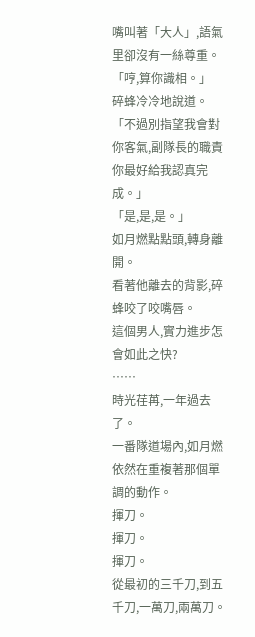嘴叫著「大人」,語氣里卻沒有一絲尊重。
「哼,算你識相。」
碎蜂冷冷地說道。
「不過別指望我會對你客氣,副隊長的職責你最好給我認真完成。」
「是,是,是。」
如月燃點點頭,轉身離開。
看著他離去的背影,碎蜂咬了咬嘴唇。
這個男人,實力進步怎會如此之快?
……
時光荏苒,一年過去了。
一番隊道場內,如月燃依然在重複著那個單調的動作。
揮刀。
揮刀。
揮刀。
從最初的三千刀,到五千刀,一萬刀,兩萬刀。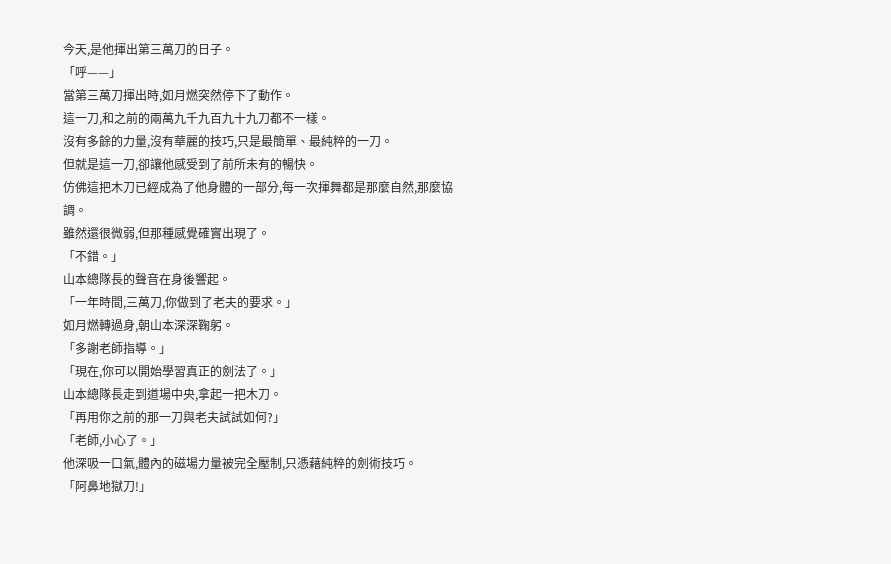今天,是他揮出第三萬刀的日子。
「呼——」
當第三萬刀揮出時,如月燃突然停下了動作。
這一刀,和之前的兩萬九千九百九十九刀都不一樣。
沒有多餘的力量,沒有華麗的技巧,只是最簡單、最純粹的一刀。
但就是這一刀,卻讓他感受到了前所未有的暢快。
仿佛這把木刀已經成為了他身體的一部分,每一次揮舞都是那麼自然,那麼協調。
雖然還很微弱,但那種感覺確實出現了。
「不錯。」
山本總隊長的聲音在身後響起。
「一年時間,三萬刀,你做到了老夫的要求。」
如月燃轉過身,朝山本深深鞠躬。
「多謝老師指導。」
「現在,你可以開始學習真正的劍法了。」
山本總隊長走到道場中央,拿起一把木刀。
「再用你之前的那一刀與老夫試試如何?」
「老師,小心了。」
他深吸一口氣,體內的磁場力量被完全壓制,只憑藉純粹的劍術技巧。
「阿鼻地獄刀!」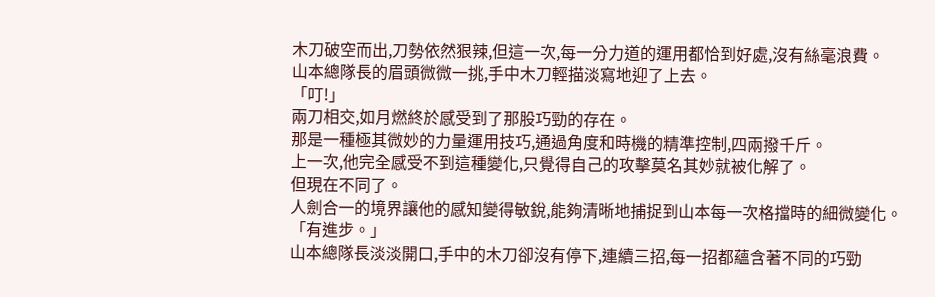木刀破空而出,刀勢依然狠辣,但這一次,每一分力道的運用都恰到好處,沒有絲毫浪費。
山本總隊長的眉頭微微一挑,手中木刀輕描淡寫地迎了上去。
「叮!」
兩刀相交,如月燃終於感受到了那股巧勁的存在。
那是一種極其微妙的力量運用技巧,通過角度和時機的精準控制,四兩撥千斤。
上一次,他完全感受不到這種變化,只覺得自己的攻擊莫名其妙就被化解了。
但現在不同了。
人劍合一的境界讓他的感知變得敏銳,能夠清晰地捕捉到山本每一次格擋時的細微變化。
「有進步。」
山本總隊長淡淡開口,手中的木刀卻沒有停下,連續三招,每一招都蘊含著不同的巧勁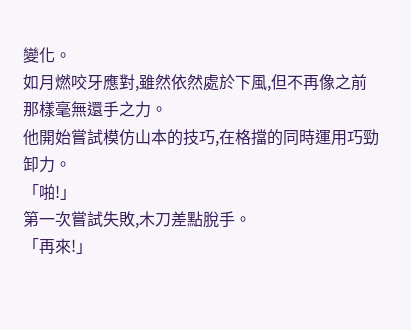變化。
如月燃咬牙應對,雖然依然處於下風,但不再像之前那樣毫無還手之力。
他開始嘗試模仿山本的技巧,在格擋的同時運用巧勁卸力。
「啪!」
第一次嘗試失敗,木刀差點脫手。
「再來!」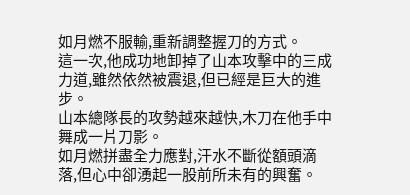如月燃不服輸,重新調整握刀的方式。
這一次,他成功地卸掉了山本攻擊中的三成力道,雖然依然被震退,但已經是巨大的進步。
山本總隊長的攻勢越來越快,木刀在他手中舞成一片刀影。
如月燃拼盡全力應對,汗水不斷從額頭滴落,但心中卻湧起一股前所未有的興奮。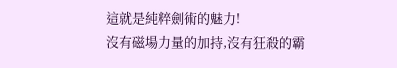這就是純粹劍術的魅力!
沒有磁場力量的加持,沒有狂殺的霸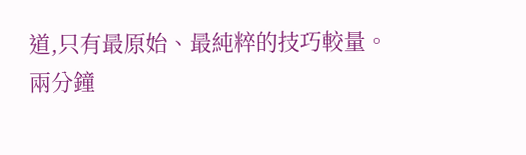道,只有最原始、最純粹的技巧較量。
兩分鐘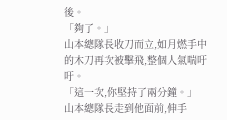後。
「夠了。」
山本總隊長收刀而立,如月燃手中的木刀再次被擊飛,整個人氣喘吁吁。
「這一次,你堅持了兩分鐘。」
山本總隊長走到他面前,伸手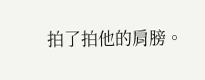拍了拍他的肩膀。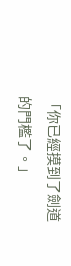「你已經摸到了劍道的門檻了。」